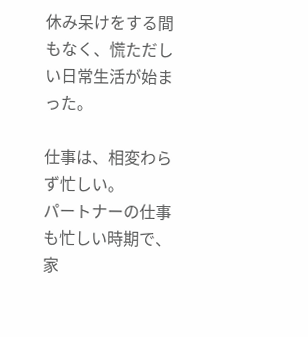休み呆けをする間もなく、慌ただしい日常生活が始まった。

仕事は、相変わらず忙しい。
パートナーの仕事も忙しい時期で、家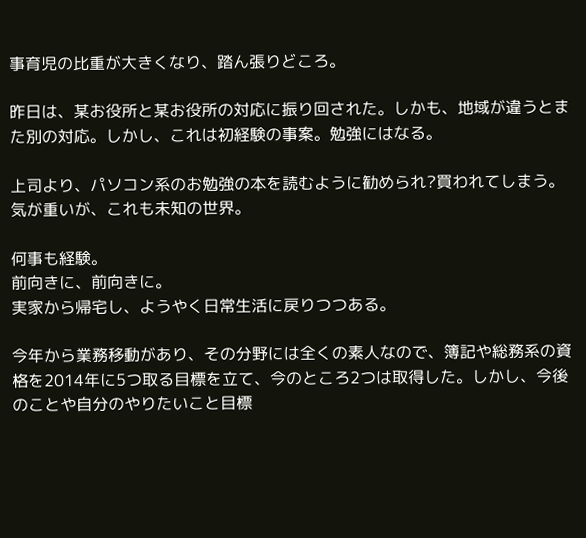事育児の比重が大きくなり、踏ん張りどころ。

昨日は、某お役所と某お役所の対応に振り回された。しかも、地域が違うとまた別の対応。しかし、これは初経験の事案。勉強にはなる。

上司より、パソコン系のお勉強の本を読むように勧められ?買われてしまう。気が重いが、これも未知の世界。

何事も経験。
前向きに、前向きに。
実家から帰宅し、ようやく日常生活に戻りつつある。

今年から業務移動があり、その分野には全くの素人なので、簿記や総務系の資格を2014年に5つ取る目標を立て、今のところ2つは取得した。しかし、今後のことや自分のやりたいこと目標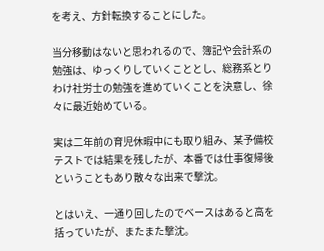を考え、方針転換することにした。

当分移動はないと思われるので、簿記や会計系の勉強は、ゆっくりしていくこととし、総務系とりわけ社労士の勉強を進めていくことを決意し、徐々に最近始めている。

実は二年前の育児休暇中にも取り組み、某予備校テストでは結果を残したが、本番では仕事復帰後ということもあり散々な出来で撃沈。

とはいえ、一通り回したのでベースはあると高を括っていたが、またまた撃沈。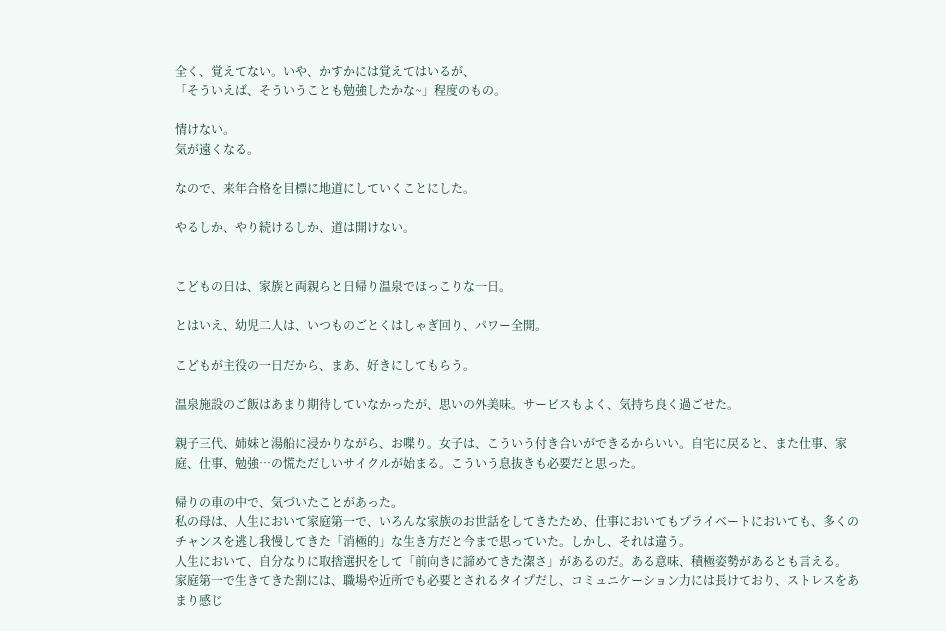全く、覚えてない。いや、かすかには覚えてはいるが、
「そういえば、そういうことも勉強したかな~」程度のもの。

情けない。
気が遠くなる。

なので、来年合格を目標に地道にしていくことにした。

やるしか、やり続けるしか、道は開けない。


こどもの日は、家族と両親らと日帰り温泉でほっこりな一日。

とはいえ、幼児二人は、いつものごとくはしゃぎ回り、パワー全開。

こどもが主役の一日だから、まあ、好きにしてもらう。

温泉施設のご飯はあまり期待していなかったが、思いの外美味。サービスもよく、気持ち良く過ごせた。

親子三代、姉妹と湯船に浸かりながら、お喋り。女子は、こういう付き合いができるからいい。自宅に戻ると、また仕事、家庭、仕事、勉強…の慌ただしいサイクルが始まる。こういう息抜きも必要だと思った。

帰りの車の中で、気づいたことがあった。
私の母は、人生において家庭第一で、いろんな家族のお世話をしてきたため、仕事においてもプライベートにおいても、多くのチャンスを逃し我慢してきた「消極的」な生き方だと今まで思っていた。しかし、それは違う。
人生において、自分なりに取捨選択をして「前向きに諦めてきた潔さ」があるのだ。ある意味、積極姿勢があるとも言える。
家庭第一で生きてきた割には、職場や近所でも必要とされるタイプだし、コミュニケーション力には長けており、ストレスをあまり感じ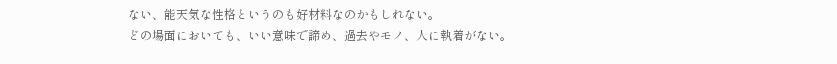ない、能天気な性格というのも好材料なのかもしれない。
どの場面においても、いい意味で諦め、過去やモノ、人に執着がない。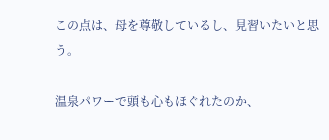この点は、母を尊敬しているし、見習いたいと思う。

温泉パワーで頭も心もほぐれたのか、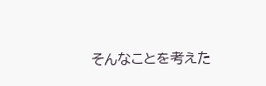そんなことを考えた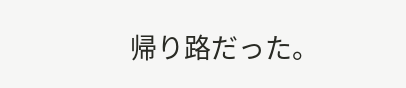帰り路だった。